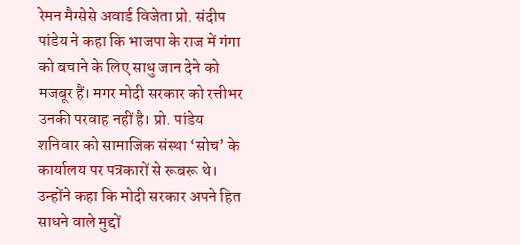रेमन मैग्सेसे अवार्ड विजेता प्रो. संदीप पांडेय ने कहा कि भाजपा के राज में गंगा को बचाने के लिए साधु जान देने को मजबूर हैं। मगर मोदी सरकार को रत्तीभर उनकी परवाह नहीं है। प्रो. पांडेय शनिवार को सामाजिक संस्था ‘सोच’ के कार्यालय पर पत्रकारों से रूबरू थे। उन्होंने कहा कि मोदी सरकार अपने हित साधने वाले मुद्दों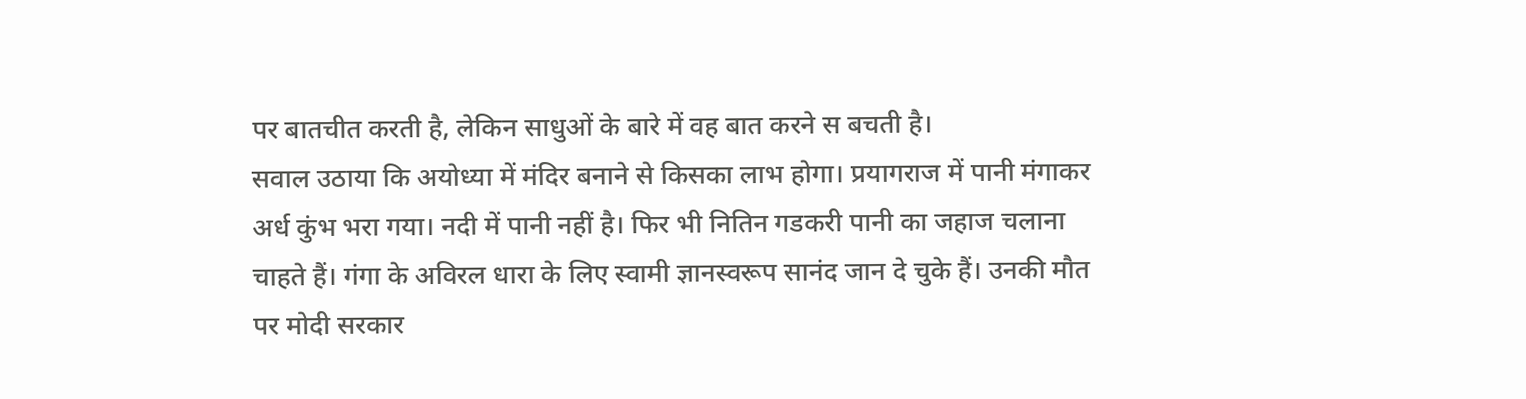पर बातचीत करती है, लेकिन साधुओं के बारे में वह बात करने स बचती है।
सवाल उठाया कि अयोध्या में मंदिर बनाने से किसका लाभ होगा। प्रयागराज में पानी मंगाकर अर्ध कुंभ भरा गया। नदी में पानी नहीं है। फिर भी नितिन गडकरी पानी का जहाज चलाना चाहते हैं। गंगा के अविरल धारा के लिए स्वामी ज्ञानस्वरूप सानंद जान दे चुके हैं। उनकी मौत पर मोदी सरकार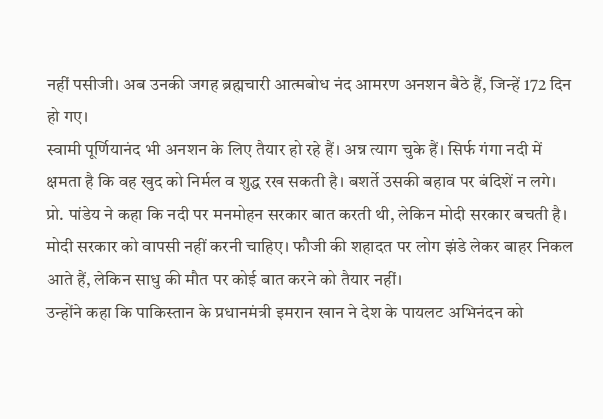नहीं पसीजी। अब उनकी जगह ब्रह्मचारी आत्मबोध नंद आमरण अनशन बैठे हैं, जिन्हें 172 दिन हो गए।
स्वामी पूर्णियानंद भी अनशन के लिए तैयार हो रहे हैं। अन्न त्याग चुके हैं। सिर्फ गंगा नदी में क्षमता है कि वह खुद को निर्मल व शुद्ध रख सकती है। बशर्ते उसकी बहाव पर बंदिशें न लगे। प्रो. पांडेय ने कहा कि नदी पर मनमोहन सरकार बात करती थी, लेकिन मोदी सरकार बचती है। मोदी सरकार को वापसी नहीं करनी चाहिए। फौजी की शहादत पर लोग झंडे लेकर बाहर निकल आते हैं, लेकिन साधु की मौत पर कोई बात करने को तैयार नहीं।
उन्होंने कहा कि पाकिस्तान के प्रधानमंत्री इमरान खान ने देश के पायलट अभिनंदन को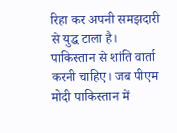रिहा कर अपनी समझदारी से युद्ध टाला है। पाकिस्तान से शांति वार्ता करनी चाहिए। जब पीएम मोदी पाकिस्तान में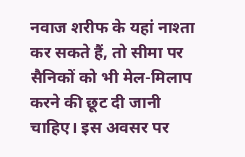नवाज शरीफ के यहां नाश्ता कर सकते हैं, तो सीमा पर सैनिकों को भी मेल-मिलाप करने की छूट दी जानी चाहिए। इस अवसर पर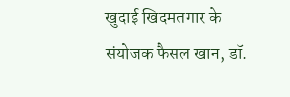खुदाई खिदमतगार के संयोजक फैसल खान, डॉ.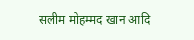सलीम मोहम्मद खान आदि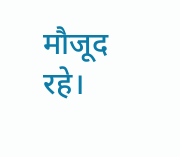मौजूद रहे।